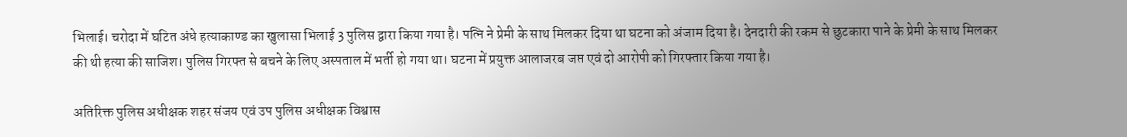भिलाई। चरोदा में घटित अंधे हत्याकाण्ड का खुलासा भिलाई 3 पुलिस द्वारा किया गया है। पत्नि ने प्रेमी के साथ मिलकर दिया था घटना को अंजाम दिया है। देनदारी की रकम से छुटकारा पाने के प्रेमी के साथ मिलकर की थी हत्या की साजिश। पुलिस गिरफ्त से बचने के लिए अस्पताल में भर्ती हो गया था। घटना में प्रयुक्त आलाजरब जप्त एवं दो आरोपी को गिरफ्तार किया गया है।

अतिरिक्त पुलिस अधीक्षक शहर संजय एवं उप पुलिस अधीक्षक विश्वास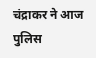चंद्राकर ने आज पुलिस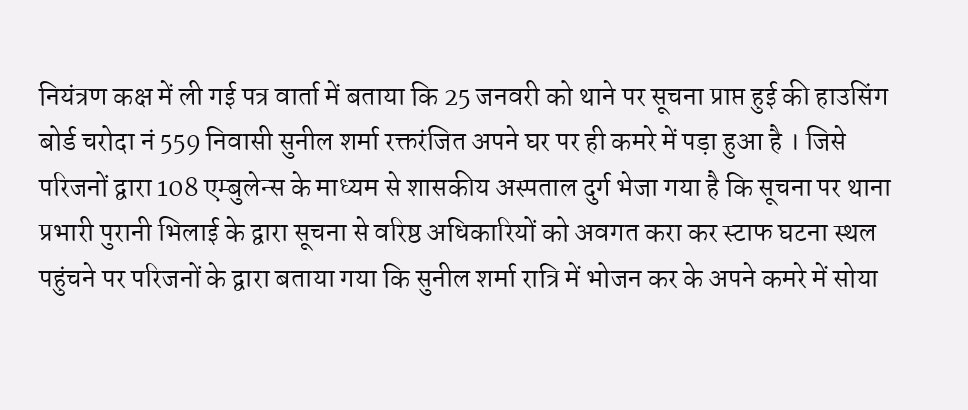नियंत्रण कक्ष में ली गई पत्र वार्ता में बताया कि 25 जनवरी को थाने पर सूचना प्राप्त हुई की हाउसिंग बोर्ड चरोदा नं 559 निवासी सुनील शर्मा रक्तरंजित अपने घर पर ही कमरे में पड़ा हुआ है । जिसे परिजनों द्वारा 108 एम्बुलेन्स के माध्यम से शासकीय अस्पताल दुर्ग भेजा गया है कि सूचना पर थाना प्रभारी पुरानी भिलाई के द्वारा सूचना से वरिष्ठ अधिकारियों को अवगत करा कर स्टाफ घटना स्थल पहुंचने पर परिजनों के द्वारा बताया गया कि सुनील शर्मा रात्रि में भोजन कर के अपने कमरे में सोया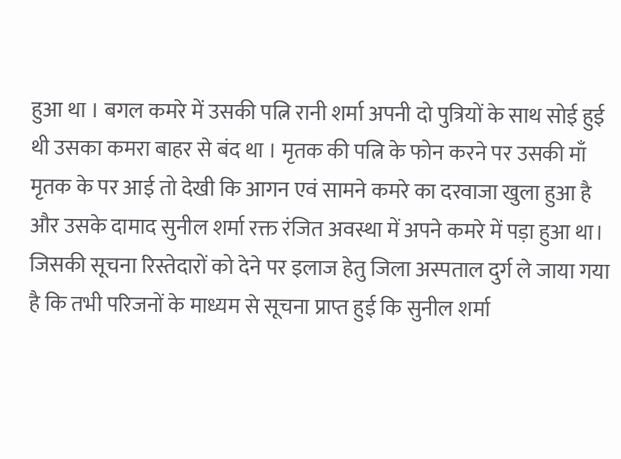हुआ था । बगल कमरे में उसकी पत्नि रानी शर्मा अपनी दो पुत्रियों के साथ सोई हुई थी उसका कमरा बाहर से बंद था । मृतक की पत्नि के फोन करने पर उसकी माँ मृतक के पर आई तो देखी कि आगन एवं सामने कमरे का दरवाजा खुला हुआ है और उसके दामाद सुनील शर्मा रक्त रंजित अवस्था में अपने कमरे में पड़ा हुआ था।
जिसकी सूचना रिस्तेदारों को देने पर इलाज हेतु जिला अस्पताल दुर्ग ले जाया गया है कि तभी परिजनों के माध्यम से सूचना प्राप्त हुई कि सुनील शर्मा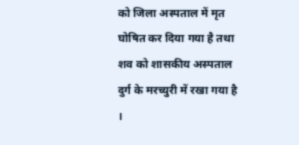को जिला अस्पताल में मृत घोषित कर दिया गया है तथा शव को शासकीय अस्पताल दुर्ग के मरच्युरी में रखा गया है ।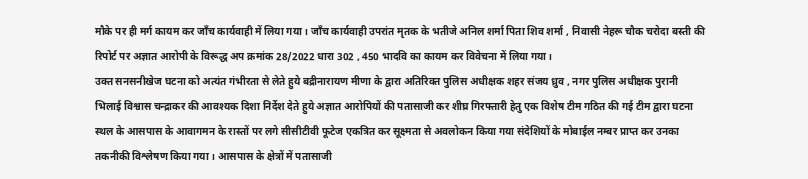मौके पर ही मर्ग कायम कर जाँच कार्यवाही में लिया गया । जाँच कार्यवाही उपरांत मृतक के भतीजे अनिल शर्मा पिता शिव शर्मा , निवासी नेहरू चौक चरोदा बस्ती की रिपोर्ट पर अज्ञात आरोपी के विरूद्ध अप क्रमांक 28/2022 धारा 302 , 450 भादवि का कायम कर विवेचना में लिया गया।
उक्त सनसनीखेज घटना को अत्यंत गंभीरता से लेते हुये बद्रीनारायण मीणा के द्वारा अतिरिक्त पुलिस अधीक्षक शहर संजय ध्रुव , नगर पुलिस अधीक्षक पुरानी भिलाई विश्वास चन्द्राकर की आवश्यक दिशा निर्देश देते हुये अज्ञात आरोपियों की पतासाजी कर शीघ्र गिरफ्तारी हेतु एक विशेष टीम गठित की गई टीम द्वारा घटना स्थल के आसपास के आवागमन के रास्तों पर लगे सीसीटीवी फूटेज एकत्रित कर सूक्ष्मता से अवलोकन किया गया संदेशियों के मोबाईल नम्बर प्राप्त कर उनका तकनीकी विश्लेषण किया गया । आसपास के क्षेत्रों में पतासाजी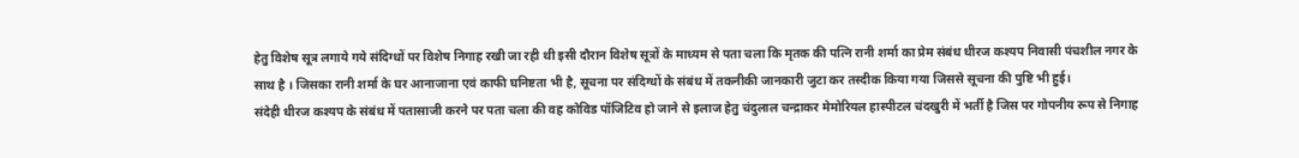हेतु विशेष सूत्र लगाये गये संदिग्धों पर विशेष निगाह रखी जा रही थी इसी दौरान विशेष सूत्रों के माध्यम से पता चला कि मृतक की पत्नि रानी शर्मा का प्रेम संबंध धीरज कश्यप निवासी पंचशील नगर के साथ है । जिसका रानी शर्मा के घर आनाजाना एवं काफी घनिष्टता भी है, सूचना पर संदिग्धों के संबंध में तकनीकी जानकारी जुटा कर तस्दीक किया गया जिससे सूचना की पुष्टि भी हुई।
संदेही धीरज कश्यप के संबंध में पतासाजी करने पर पता चला की वह कोविड पॉजिटिव हो जाने से इलाज हेतु चंदुलाल चन्द्राकर मेमोरियल हास्पीटल चंदखुरी में भर्ती है जिस पर गोपनीय रूप से निगाह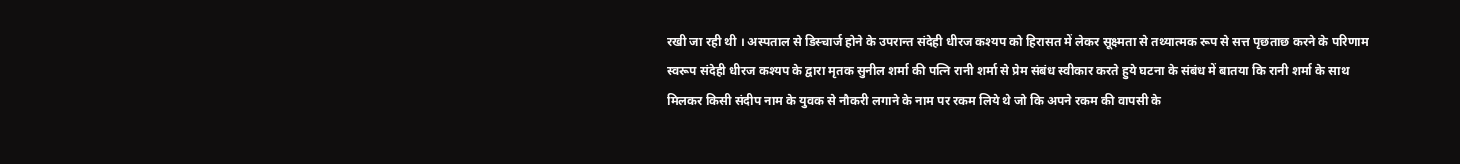रखी जा रही थी । अस्पताल से डिस्चार्ज होने के उपरान्त संदेही धीरज कश्यप को हिरासत में लेकर सूक्ष्मता से तथ्यात्मक रूप से सत्त पृछताछ करने के परिणाम स्वरूप संदेही धीरज कश्यप के द्वारा मृतक सुनील शर्मा की पत्नि रानी शर्मा से प्रेम संबंध स्वीकार करते हुये घटना के संबंध में बातया कि रानी शर्मा के साथ मिलकर किसी संदीप नाम के युवक से नौकरी लगाने के नाम पर रकम लिये थे जो कि अपने रकम की वापसी के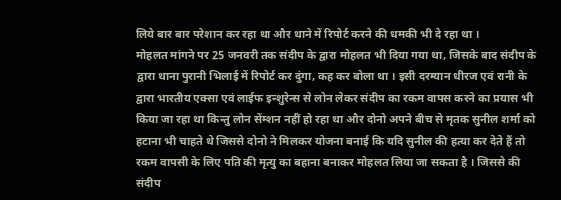लिये बार बार परेशान कर रहा था और थाने में रिपोर्ट करने की धमकी भी दे रहा था ।
मोहलत मांगने पर 25 जनवरी तक संदीप के द्वारा मोहलत भी दिया गया था, जिसके बाद संदीप के द्वारा थाना पुरानी भिलाई में रिपोर्ट कर दुंगा, कह कर बोला था । इसी दरम्यान धीरज एवं रानी के द्वारा भारतीय एक्सा एवं लाईफ इन्शुरेन्स से लोन लेकर संदीप का रकम वापस करने का प्रयास भी किया जा रहा था किन्तु लोन सेंम्शन नहीं हो रहा था और दोनो अपने बीच से मृतक सुनील शर्मा को हटाना भी चाहते थे जिससे दोनो ने मिलकर योजना बनाई कि यदि सुनील की हत्या कर देते हैं तो रकम वापसी के लिए पति की मृत्यु का बहाना बनाकर मोहलत लिया जा सकता है । जिससे की संदीप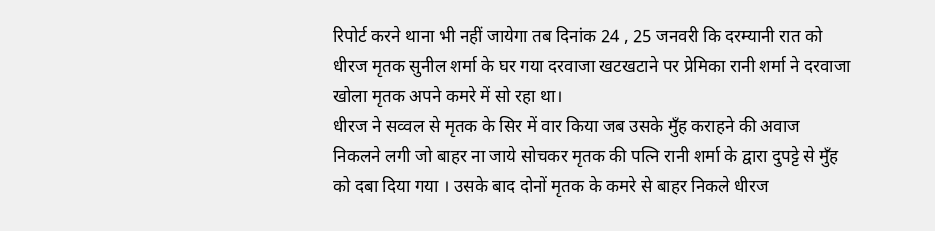रिपोर्ट करने थाना भी नहीं जायेगा तब दिनांक 24 , 25 जनवरी कि दरम्यानी रात को धीरज मृतक सुनील शर्मा के घर गया दरवाजा खटखटाने पर प्रेमिका रानी शर्मा ने दरवाजा खोला मृतक अपने कमरे में सो रहा था।
धीरज ने सव्वल से मृतक के सिर में वार किया जब उसके मुँह कराहने की अवाज निकलने लगी जो बाहर ना जाये सोचकर मृतक की पत्नि रानी शर्मा के द्वारा दुपट्टे से मुँह को दबा दिया गया । उसके बाद दोनों मृतक के कमरे से बाहर निकले धीरज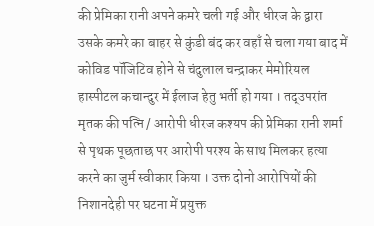की प्रेमिका रानी अपने कमरे चली गई और धीरज के द्वारा उसके कमरे का बाहर से कुंडी बंद कर वहाँ से चला गया बाद में कोविड पॉजिटिव होने से चंदुलाल चन्द्राकर मेमोरियल हास्पीटल कचान्दुर में ईलाज हेतु भर्ती हो गया । तद्उपरांत मृतक की पत्नि / आरोपी धीरज कश्यप की प्रेमिका रानी शर्मा से पृथक पूछताछ पर आरोपी परश्य के साथ मिलकर हत्या करने का जुर्म स्वीकार किया । उक्त दोनो आरोपियों की निशानदेही पर घटना में प्रयुक्त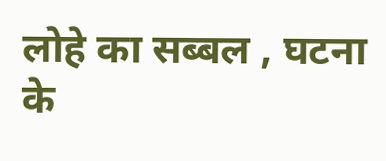लोहे का सब्बल , घटना के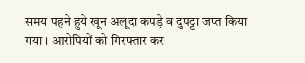समय पहने हुये खून अलूदा कपड़े व दुपट्टा जप्त किया गया । आरोपियों को गिरफ्तार कर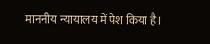माननीय न्यायालय में पेश किया है।